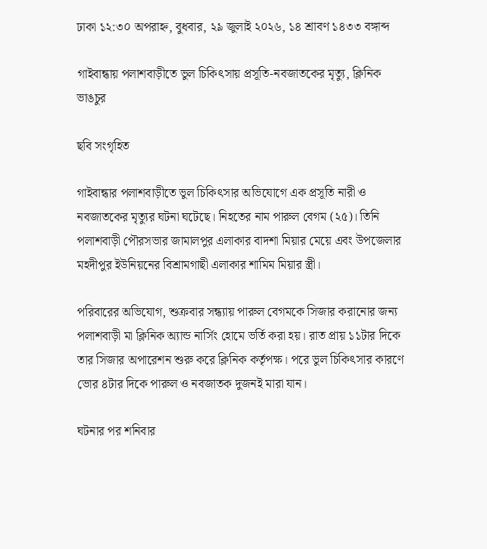ঢাকা ১২:৩০ অপরাহ্ন, বুধবার, ২৯ জুলাই ২০২৬, ১৪ শ্রাবণ ১৪৩৩ বঙ্গাব্দ

গাইবান্ধায় পলাশবাড়ীতে ভুল চিকিৎসায় প্রসূতি-নবজাতকের মৃত্যু, ক্লিনিক ভাঙচুর

ছবি সংগৃহিত

গাইবান্ধার পলাশবাড়ীতে ভুল চিকিৎসার অভিযোগে এক প্রসূতি নারী ও নবজাতকের মৃত্যুর ঘটনা ঘটেছে। নিহতের নাম পারুল বেগম (২৫)। তিনি পলাশবাড়ী পৌরসভার জামালপুর এলাকার বাদশা মিয়ার মেয়ে এবং উপজেলার মহদীপুর ইউনিয়নের বিশ্রামগাছী এলাকার শামিম মিয়ার স্ত্রী।

পরিবারের অভিযোগ, শুক্রবার সন্ধ্যায় পারুল বেগমকে সিজার করানোর জন্য পলাশবাড়ী মা ক্লিনিক অ্যান্ড নার্সিং হোমে ভর্তি করা হয়। রাত প্রায় ১১টার দিকে তার সিজার অপারেশন শুরু করে ক্লিনিক কর্তৃপক্ষ। পরে ভুল চিকিৎসার কারণে ভোর ৪টার দিকে পারুল ও নবজাতক দুজনই মারা যান।

ঘটনার পর শনিবার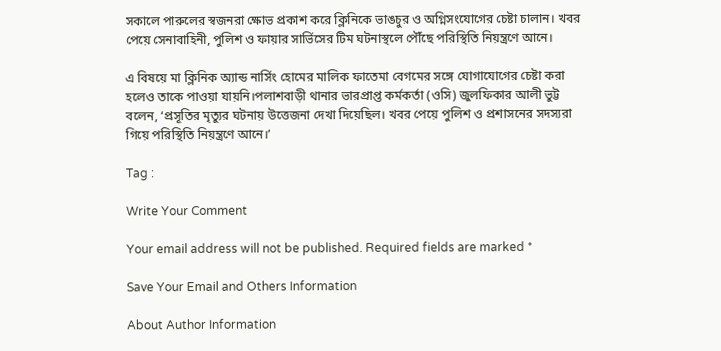সকালে পারুলের স্বজনরা ক্ষোভ প্রকাশ করে ক্লিনিকে ভাঙচুর ও অগ্নিসংযোগের চেষ্টা চালান। খবর পেয়ে সেনাবাহিনী, পুলিশ ও ফায়ার সার্ভিসের টিম ঘটনাস্থলে পৌঁছে পরিস্থিতি নিয়ন্ত্রণে আনে।

এ বিষয়ে মা ক্লিনিক অ্যান্ড নার্সিং হোমের মালিক ফাতেমা বেগমের সঙ্গে যোগাযোগের চেষ্টা করা হলেও তাকে পাওয়া যায়নি।পলাশবাড়ী থানার ভারপ্রাপ্ত কর্মকর্তা (ওসি) জুলফিকার আলী ভুট্ট বলেন, ‘প্রসূতির মৃত্যুর ঘটনায় উত্তেজনা দেখা দিয়েছিল। খবর পেয়ে পুলিশ ও প্রশাসনের সদস্যরা গিয়ে পরিস্থিতি নিয়ন্ত্রণে আনে।’

Tag :

Write Your Comment

Your email address will not be published. Required fields are marked *

Save Your Email and Others Information

About Author Information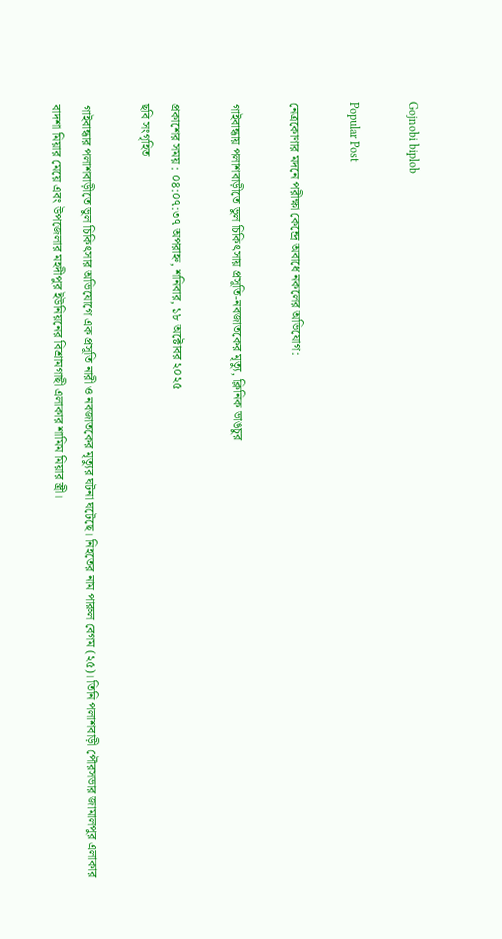Gojnobi biplob

Popular Post

নেত্রকোণার মদনে পরীক্ষা কেন্দ্রে অবাধে নকলের অভিযোগ:

গাইবান্ধায় পলাশবাড়ীতে ভুল চিকিৎসায় প্রসূতি-নবজাতকের মৃত্যু, ক্লিনিক ভাঙচুর

প্রকাশের সময় : ০৪:০৭:৩৭ অপরাহ্ন, শনিবার, ১৮ অক্টোবর ২০২৫
ছবি সংগৃহিত

গাইবান্ধার পলাশবাড়ীতে ভুল চিকিৎসার অভিযোগে এক প্রসূতি নারী ও নবজাতকের মৃত্যুর ঘটনা ঘটেছে। নিহতের নাম পারুল বেগম (২৫)। তিনি পলাশবাড়ী পৌরসভার জামালপুর এলাকার বাদশা মিয়ার মেয়ে এবং উপজেলার মহদীপুর ইউনিয়নের বিশ্রামগাছী এলাকার শামিম মিয়ার স্ত্রী।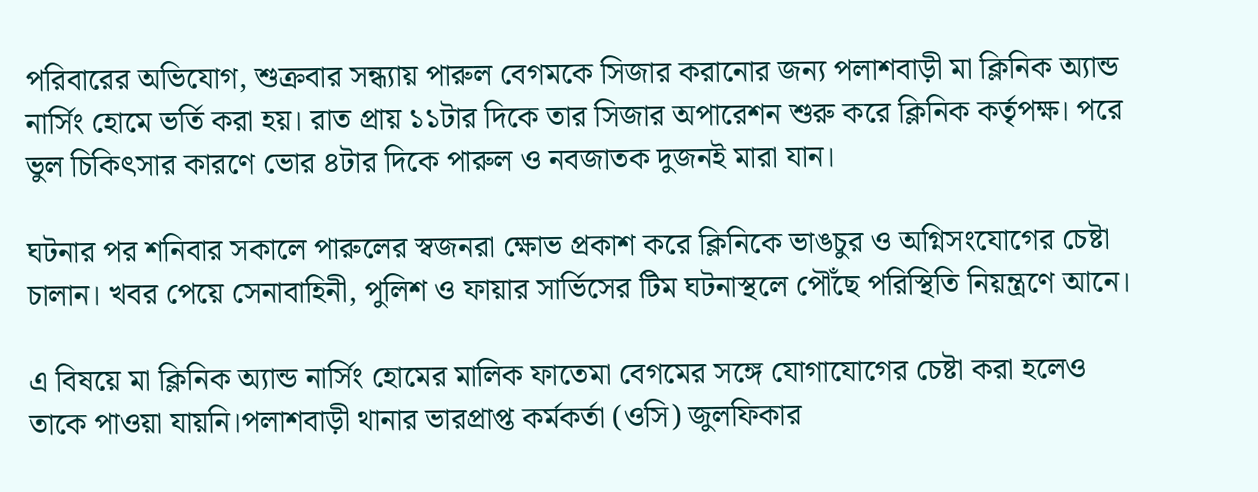পরিবারের অভিযোগ, শুক্রবার সন্ধ্যায় পারুল বেগমকে সিজার করানোর জন্য পলাশবাড়ী মা ক্লিনিক অ্যান্ড নার্সিং হোমে ভর্তি করা হয়। রাত প্রায় ১১টার দিকে তার সিজার অপারেশন শুরু করে ক্লিনিক কর্তৃপক্ষ। পরে ভুল চিকিৎসার কারণে ভোর ৪টার দিকে পারুল ও নবজাতক দুজনই মারা যান।

ঘটনার পর শনিবার সকালে পারুলের স্বজনরা ক্ষোভ প্রকাশ করে ক্লিনিকে ভাঙচুর ও অগ্নিসংযোগের চেষ্টা চালান। খবর পেয়ে সেনাবাহিনী, পুলিশ ও ফায়ার সার্ভিসের টিম ঘটনাস্থলে পৌঁছে পরিস্থিতি নিয়ন্ত্রণে আনে।

এ বিষয়ে মা ক্লিনিক অ্যান্ড নার্সিং হোমের মালিক ফাতেমা বেগমের সঙ্গে যোগাযোগের চেষ্টা করা হলেও তাকে পাওয়া যায়নি।পলাশবাড়ী থানার ভারপ্রাপ্ত কর্মকর্তা (ওসি) জুলফিকার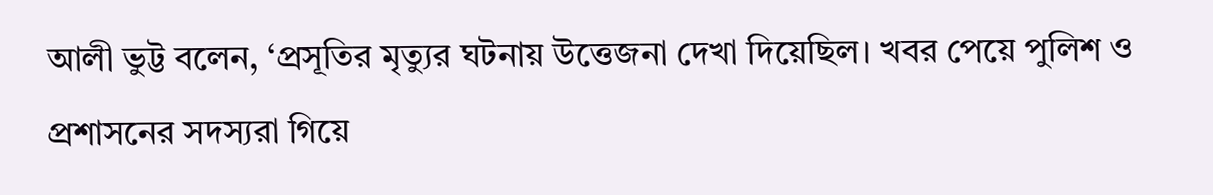আলী ভুট্ট বলেন, ‘প্রসূতির মৃত্যুর ঘটনায় উত্তেজনা দেখা দিয়েছিল। খবর পেয়ে পুলিশ ও প্রশাসনের সদস্যরা গিয়ে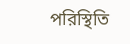পরিস্থিতি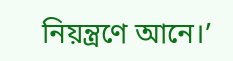নিয়ন্ত্রণে আনে।’